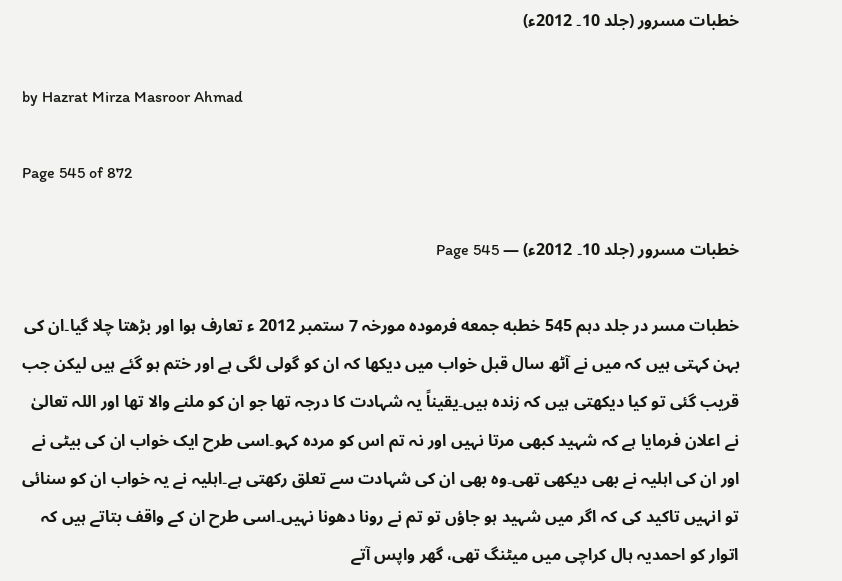خطبات مسرور (جلد 10۔ 2012ء)

by Hazrat Mirza Masroor Ahmad

Page 545 of 872

خطبات مسرور (جلد 10۔ 2012ء) — Page 545

خطبات مسر در جلد دہم 545 خطبه جمعه فرمودہ مورخہ 7 ستمبر 2012 ء تعارف ہوا اور بڑھتا چلا گیا۔ان کی بہن کہتی ہیں کہ میں نے آٹھ سال قبل خواب میں دیکھا کہ ان کو گولی لگی ہے اور ختم ہو گئے ہیں لیکن جب قریب گئی تو کیا دیکھتی ہیں کہ زندہ ہیں۔یقیناً یہ شہادت کا درجہ تھا جو ان کو ملنے والا تھا اور اللہ تعالیٰ نے اعلان فرمایا ہے کہ شہید کبھی مرتا نہیں اور نہ تم اس کو مردہ کہو۔اسی طرح ایک خواب ان کی بیٹی نے اور ان کی اہلیہ نے بھی دیکھی تھی۔وہ بھی ان کی شہادت سے تعلق رکھتی ہے۔اہلیہ نے یہ خواب ان کو سنائی تو انہیں تاکید کی کہ اگر میں شہید ہو جاؤں تو تم نے رونا دھونا نہیں۔اسی طرح ان کے واقف بتاتے ہیں کہ اتوار کو احمدیہ ہال کراچی میں میٹنگ تھی، گھر واپس آتے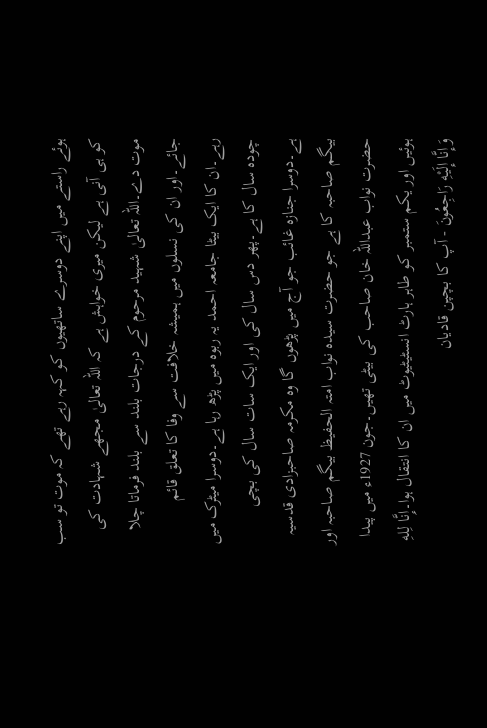ہوئے راستے میں اپنے دوسرے ساتھیوں کو کہہ رہے تھے کہ موت تو سب کو ہی آنی ہے لیکن میری خواہش ہے کہ اللہ تعالیٰ مجھے شہادت کی موت دے۔اللہ تعالیٰ شہید مرحوم کے درجات بلند سے بلند فرماتا چلا جائے۔اور ان کی نسلوں میں ہمیشہ خلافت سے وفا کا تعلق قائم رہے۔ان کا ایک بیٹا جامعہ احمد یہ ربوہ میں پڑھ رہا ہے۔دوسرا میٹرک میں چودہ سال کا ہے۔پھر دس سال کی اور ایک سات سال کی بچی ہے۔دوسرا جنازہ غائب جو آج میں پڑھوں گا وہ مکرمہ صاحبزادی قدسیہ بیگم صاحبہ کا ہے جو حضرت سیدہ نواب امتہ الحفیظ بیگم صاحبہ اور حضرت نواب عبداللہ خان صاحب کی بیٹی تھیں۔جون 1927ء میں پیدا ہوئیں اور یکم ستمبر کو طاہر ہارٹ انسٹیٹیوٹ میں ان کا انتقال ہوا۔إِنَّا لِلهِ وَإِنَّا إِلَيْهِ رَاجِعُونَ - آپ کا بچپن قادیان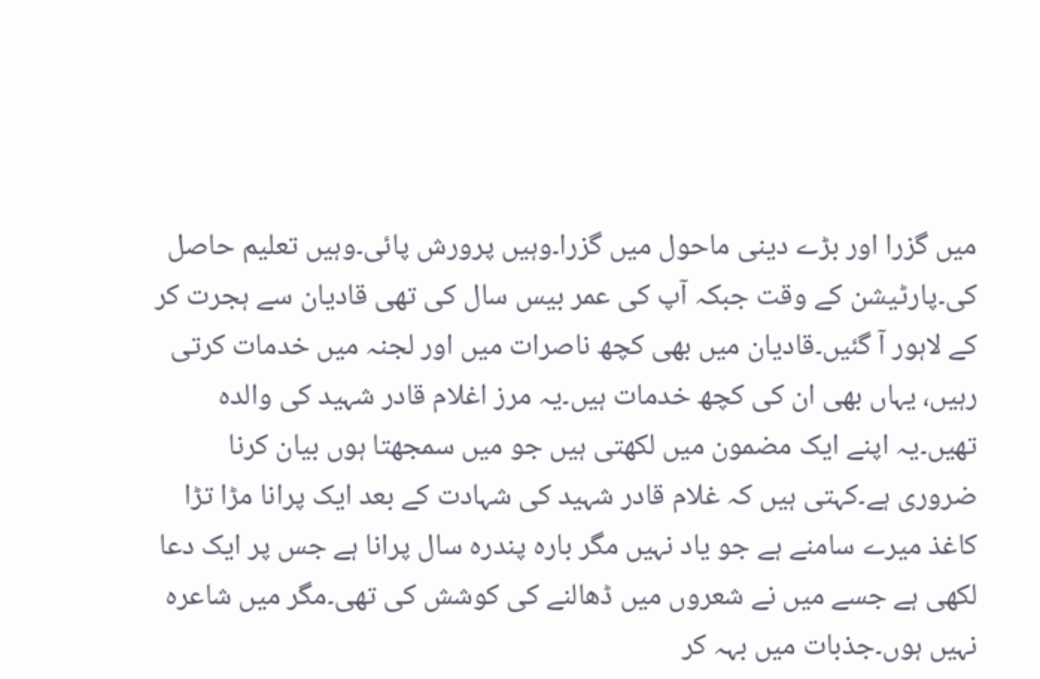میں گزرا اور بڑے دینی ماحول میں گزرا۔وہیں پرورش پائی۔وہیں تعلیم حاصل کی۔پارٹیشن کے وقت جبکہ آپ کی عمر بیس سال کی تھی قادیان سے ہجرت کر کے لاہور آ گئیں۔قادیان میں بھی کچھ ناصرات میں اور لجنہ میں خدمات کرتی رہیں، یہاں بھی ان کی کچھ خدمات ہیں۔یہ مرز اغلام قادر شہید کی والدہ تھیں۔یہ اپنے ایک مضمون میں لکھتی ہیں جو میں سمجھتا ہوں بیان کرنا ضروری ہے۔کہتی ہیں کہ غلام قادر شہید کی شہادت کے بعد ایک پرانا مڑا تڑا کاغذ میرے سامنے ہے جو یاد نہیں مگر بارہ پندرہ سال پرانا ہے جس پر ایک دعا لکھی ہے جسے میں نے شعروں میں ڈھالنے کی کوشش کی تھی۔مگر میں شاعرہ نہیں ہوں۔جذبات میں بہہ کر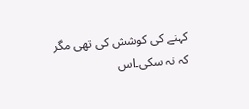کہنے کی کوشش کی تھی مگر کہ نہ سکی۔اس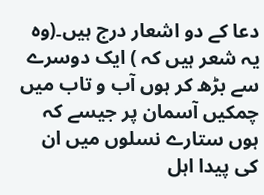دعا کے دو اشعار درج ہیں۔(وہ یہ شعر ہیں کہ ) ایک دوسرے سے بڑھ کر ہوں آب و تاب میں چمکیں آسمان پر جیسے کہ ہوں ستارے نسلوں میں ان کی پیدا اہل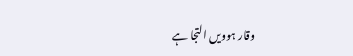وقار ہوویں التجا ہے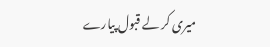میری کر لے قبول پیارے